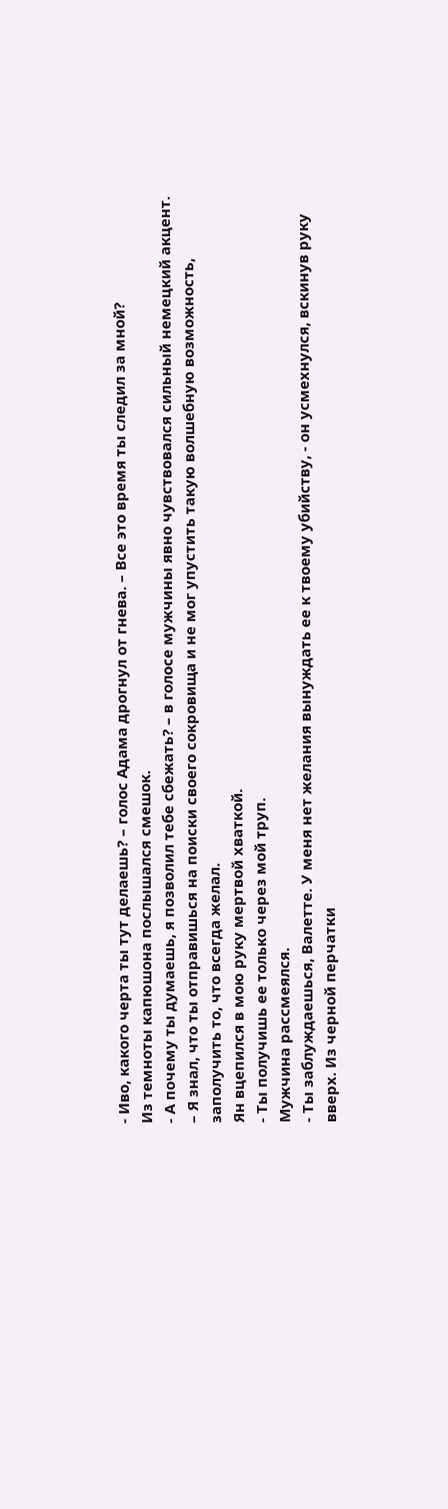- Иво, какого черта ты тут делаешь? – голос Адама дрогнул от гнева. – Все это время ты следил за мной?
Из темноты капюшона послышался смешок.
- А почему ты думаешь, я позволил тебе сбежать? – в голосе мужчины явно чувствовался сильный немецкий акцент. – Я знал, что ты отправишься на поиски своего сокровища и не мог упустить такую волшебную возможность, заполучить то, что всегда желал.
Ян вцепился в мою руку мертвой хваткой.
- Ты получишь ее только через мой труп.
Мужчина рассмеялся.
- Ты заблуждаешься, Валетте. У меня нет желания вынуждать ее к твоему убийству, - он усмехнулся, вскинув руку вверх. Из черной перчатки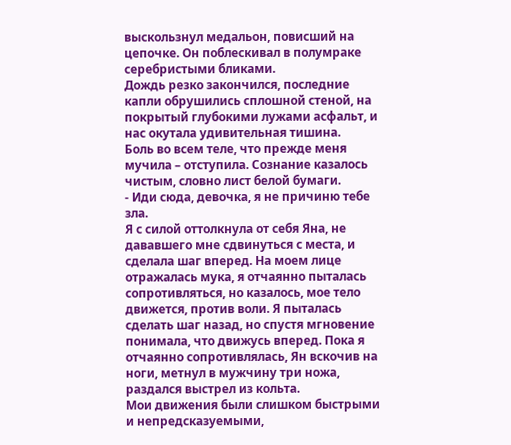выскользнул медальон, повисший на цепочке. Он поблескивал в полумраке серебристыми бликами.
Дождь резко закончился, последние капли обрушились сплошной стеной, на покрытый глубокими лужами асфальт, и нас окутала удивительная тишина.
Боль во всем теле, что прежде меня мучила – отступила. Сознание казалось чистым, словно лист белой бумаги.
- Иди сюда, девочка, я не причиню тебе зла.
Я с силой оттолкнула от себя Яна, не дававшего мне сдвинуться с места, и сделала шаг вперед. На моем лице отражалась мука, я отчаянно пыталась сопротивляться, но казалось, мое тело движется, против воли. Я пыталась сделать шаг назад, но спустя мгновение понимала, что движусь вперед. Пока я отчаянно сопротивлялась, Ян вскочив на ноги, метнул в мужчину три ножа, раздался выстрел из кольта.
Мои движения были слишком быстрыми и непредсказуемыми,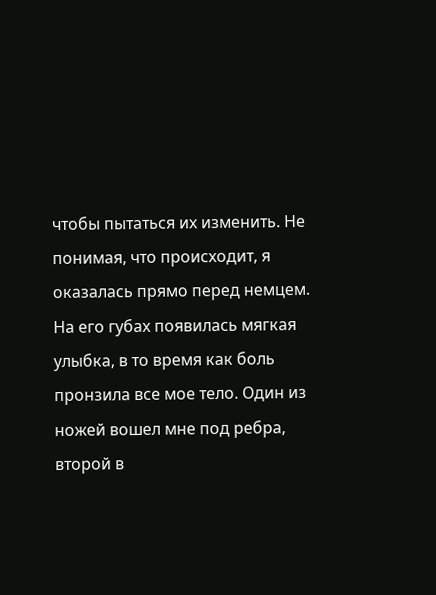чтобы пытаться их изменить. Не понимая, что происходит, я оказалась прямо перед немцем. На его губах появилась мягкая улыбка, в то время как боль пронзила все мое тело. Один из ножей вошел мне под ребра, второй в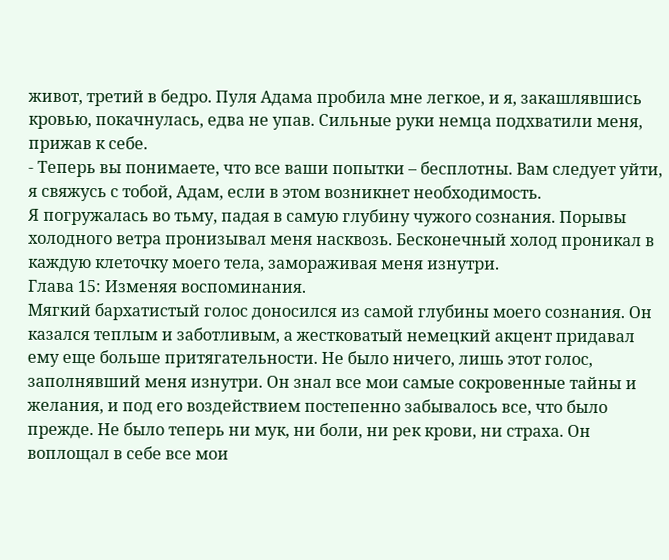живот, третий в бедро. Пуля Адама пробила мне легкое, и я, закашлявшись кровью, покачнулась, едва не упав. Сильные руки немца подхватили меня, прижав к себе.
- Теперь вы понимаете, что все ваши попытки – бесплотны. Вам следует уйти, я свяжусь с тобой, Адам, если в этом возникнет необходимость.
Я погружалась во тьму, падая в самую глубину чужого сознания. Порывы холодного ветра пронизывал меня насквозь. Бесконечный холод проникал в каждую клеточку моего тела, замораживая меня изнутри.
Глава 15: Изменяя воспоминания.
Мягкий бархатистый голос доносился из самой глубины моего сознания. Он казался теплым и заботливым, а жестковатый немецкий акцент придавал ему еще больше притягательности. Не было ничего, лишь этот голос, заполнявший меня изнутри. Он знал все мои самые сокровенные тайны и желания, и под его воздействием постепенно забывалось все, что было прежде. Не было теперь ни мук, ни боли, ни рек крови, ни страха. Он воплощал в себе все мои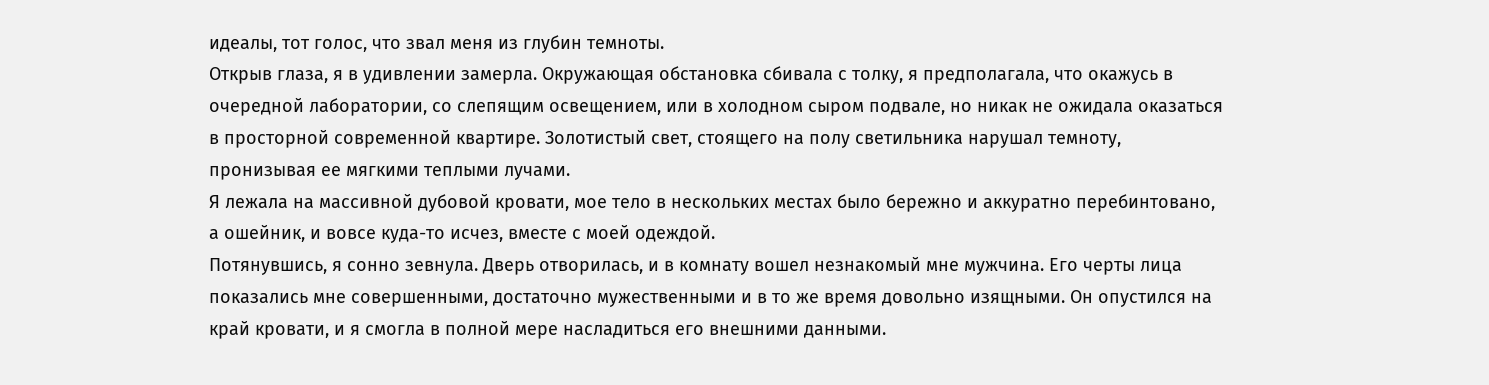идеалы, тот голос, что звал меня из глубин темноты.
Открыв глаза, я в удивлении замерла. Окружающая обстановка сбивала с толку, я предполагала, что окажусь в очередной лаборатории, со слепящим освещением, или в холодном сыром подвале, но никак не ожидала оказаться в просторной современной квартире. Золотистый свет, стоящего на полу светильника нарушал темноту, пронизывая ее мягкими теплыми лучами.
Я лежала на массивной дубовой кровати, мое тело в нескольких местах было бережно и аккуратно перебинтовано, а ошейник, и вовсе куда-то исчез, вместе с моей одеждой.
Потянувшись, я сонно зевнула. Дверь отворилась, и в комнату вошел незнакомый мне мужчина. Его черты лица показались мне совершенными, достаточно мужественными и в то же время довольно изящными. Он опустился на край кровати, и я смогла в полной мере насладиться его внешними данными.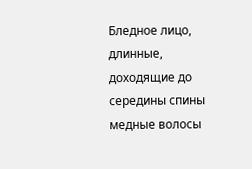Бледное лицо, длинные, доходящие до середины спины медные волосы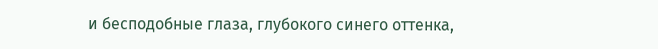и бесподобные глаза, глубокого синего оттенка,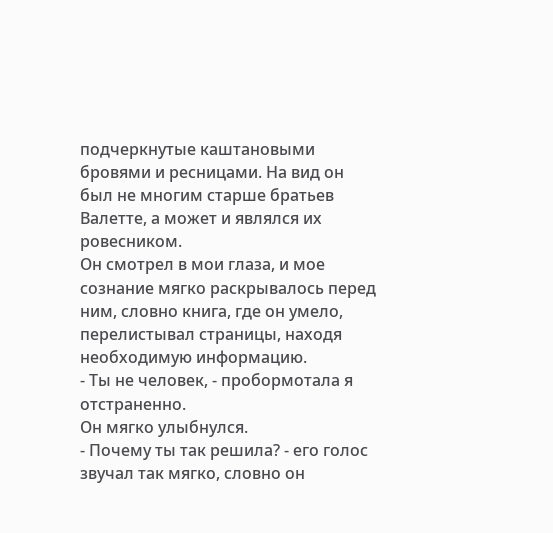подчеркнутые каштановыми бровями и ресницами. На вид он был не многим старше братьев Валетте, а может и являлся их ровесником.
Он смотрел в мои глаза, и мое сознание мягко раскрывалось перед ним, словно книга, где он умело, перелистывал страницы, находя необходимую информацию.
- Ты не человек, - пробормотала я отстраненно.
Он мягко улыбнулся.
- Почему ты так решила? - его голос звучал так мягко, словно он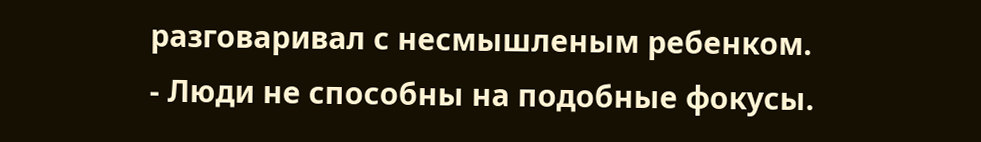разговаривал с несмышленым ребенком.
- Люди не способны на подобные фокусы.